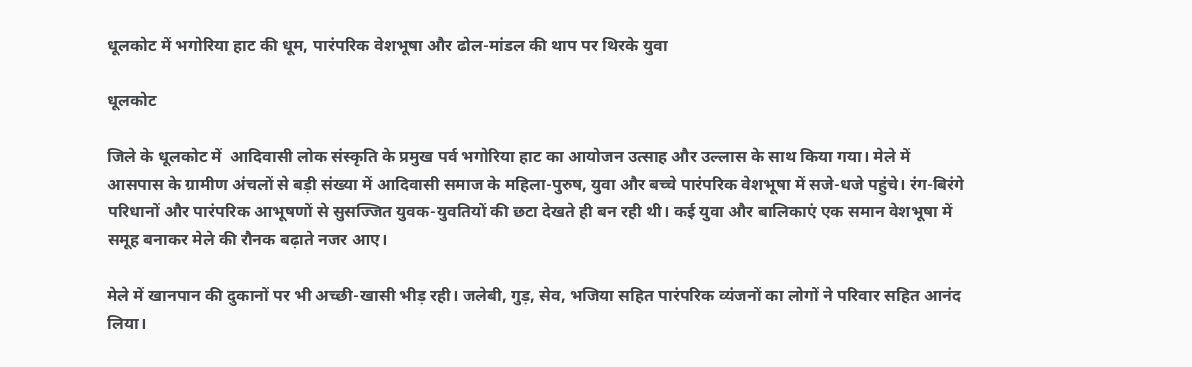धूलकोट में भगोरिया हाट की धूम, पारंपरिक वेशभूषा और ढोल-मांडल की थाप पर थिरके युवा

धूलकोट

जिले के धूलकोट में  आदिवासी लोक संस्कृति के प्रमुख पर्व भगोरिया हाट का आयोजन उत्साह और उल्लास के साथ किया गया। मेले में आसपास के ग्रामीण अंचलों से बड़ी संख्या में आदिवासी समाज के महिला-पुरुष, युवा और बच्चे पारंपरिक वेशभूषा में सजे-धजे पहुंचे। रंग-बिरंगे परिधानों और पारंपरिक आभूषणों से सुसज्जित युवक-युवतियों की छटा देखते ही बन रही थी। कई युवा और बालिकाएं एक समान वेशभूषा में समूह बनाकर मेले की रौनक बढ़ाते नजर आए।

मेले में खानपान की दुकानों पर भी अच्छी-खासी भीड़ रही। जलेबी, गुड़, सेव, भजिया सहित पारंपरिक व्यंजनों का लोगों ने परिवार सहित आनंद लिया।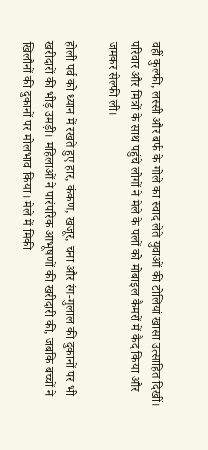वहीं कुल्फी, लस्सी और बर्फ के गोले का स्वाद लेते युवाओं की टोलियां खासा उत्साहित दिखीं। परिवार और मित्रों के साथ पहुंचे लोगों ने मेले के पलों को मोबाइल कैमरों में कैद किया और जमकर सेल्फी ली।

होली पर्व को ध्यान में रखते हुए हार, कंकण, खजूर, चना और रंग-गुलाल की दुकानों पर भी खरीदारों की भीड़ उमड़ी। महिलाओं ने पारंपरिक आभूषणों की खरीदारी की, जबकि बच्चों ने खिलौनों की दुकानों पर मोलभाव किया। मेले में मिकी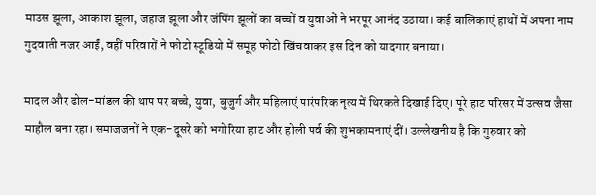माउस झूला, आकाश झूला, जहाज झूला और जंपिंग झूलों का बच्चों व युवाओं ने भरपूर आनंद उठाया। कई बालिकाएं हाथों में अपना नाम गुदवाती नजर आईं, वहीं परिवारों ने फोटो स्टूडियो में समूह फोटो खिंचवाकर इस दिन को यादगार बनाया।

मादल और ढोल-मांडल की थाप पर बच्चे, युवा, बुजुर्ग और महिलाएं पारंपरिक नृत्य में थिरकते दिखाई दिए। पूरे हाट परिसर में उत्सव जैसा माहौल बना रहा। समाजजनों ने एक-दूसरे को भगोरिया हाट और होली पर्व की शुभकामनाएं दीं। उल्लेखनीय है कि गुरुवार को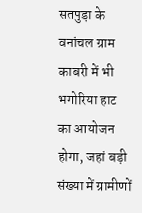सतपुड़ा के वनांचल ग्राम काबरी में भी भगोरिया हाट का आयोजन होगा, जहां बड़ी संख्या में ग्रामीणों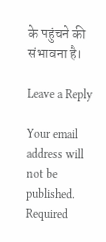के पहुंचने की संभावना है।

Leave a Reply

Your email address will not be published. Required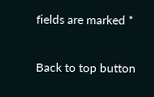fields are marked *

Back to top button